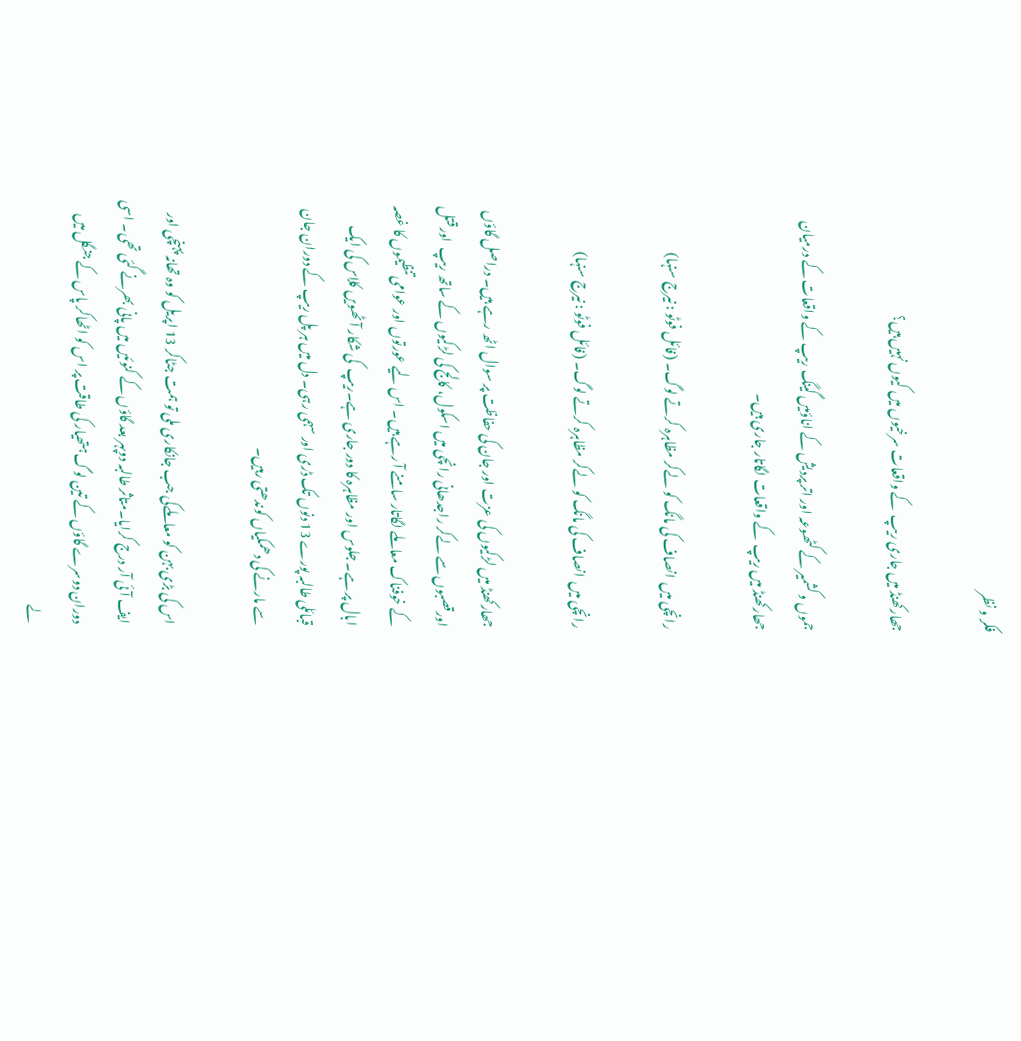فکر و نظر

جھارکھنڈ میں جاری ریپ  کے واقعات سرخیوں میں کیوں نہیں ہیں؟

جموں و کشمیر کے کٹھوعہ اور اتر پردیش کے اناؤمیں گینگ ریپ کے واقعات کے درمیان جھارکھنڈ میں ریپ  کے واقعات لگاتار جاری ہیں۔

رانچی میں  انصاف کی مانگ کو لےکر مظاہرہ کرتے لوگ۔ (فائل فوٹو : نیرج سنہا)

رانچی میں  انصاف کی مانگ کو لےکر مظاہرہ کرتے لوگ۔ (فائل فوٹو : نیرج سنہا)

جھارکھنڈ میں لڑکیوں کی عزت اور جان کی حفاظت پر سوال اٹھ رہے ہیں۔ دراصل گاؤں اورقصبوں سے لےکر راجدھانی رانچی میں اسکول، کالج کی لڑکیوں کے ساتھ ریپ  اور قتل کے خوفناک معاملے لگاتار سامنے آ رہے ہیں۔ اس لیے عورتوں اور عوامی تنظیموں کا غصہ ابال پر ہے۔ جلوس اور مظاہرہ کا دور جاری ہے۔ریپ  کی شکار آٹھویں کلاس کی ایک قبائلی طالبہ پورے 13 دنوں تک ڈری اور سہمی رہی۔ دل میں ہر پل ریپ کے دوران جان سے مارنے کی دھمکیاں کوندھتی رہیں۔

اس کی بڑی بہن کو معاملےکی جب جانکاری ملی تو ہمت جٹاکر 13 اپریل کو وہ تھانہ پہنچی اور ایف آئی آر درج کرایا۔متاثر طالبہ دوپہر بعد گاؤں کے کنوئیں میں پانی بھرنے گئی تھی۔ اسی دوران دوسرے گاؤں کے تین لوگ ہتھیار کی طاقت پر اس کو اٹھاکر پاس کے جنگل میں لے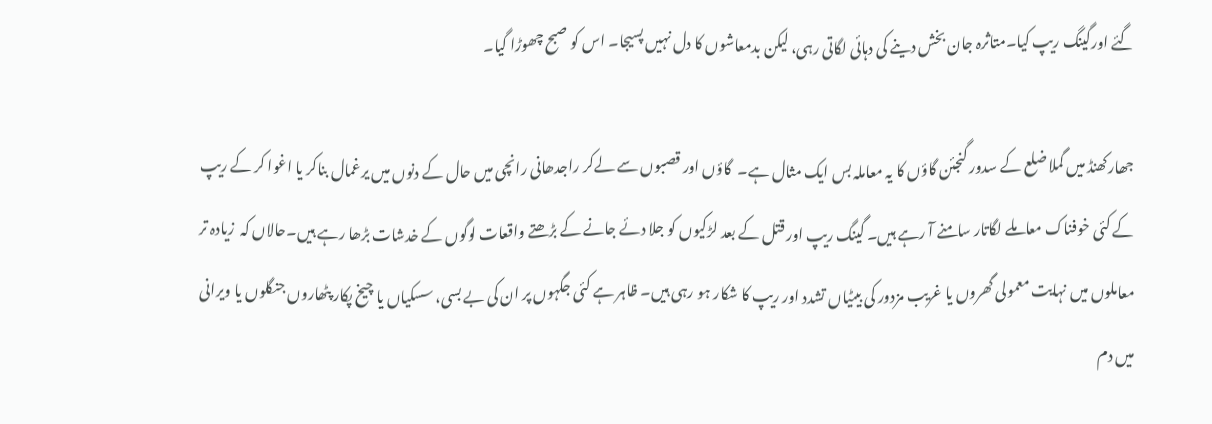گئے اورگینگ ریپ کیا۔متاثرہ جان بخش دینے کی دہائی لگاتی رہی، لیکن بدمعاشوں کا دل نہیں پسیجا۔ اس کو صبح چھوڑا گیا۔

جھارکھنڈ میں گملا ضلع کے سدور گنجئن گاؤں کا یہ معاملہ بس ایک مثال ہے۔  گاؤں اور قصبوں سے لےکر راجدھانی رانچی میں حال کے دنوں میں یرغمال بناکر یا اغوا کر کے ریپ  کے کئی خوفناک معاملے لگاتار سامنے آ رہے ہیں۔ گینگ ریپ اور قتل کے بعد لڑکیوں کو جلا دئے جانے کے بڑھتے واقعات لوگوں کے خدشات بڑھا رہے ہیں۔حالاں کہ  زیادہ تر معاملوں میں نہایت معمولی گھروں یا غریب مزدور کی بیٹیاں تشدد اور ریپ کا شکار ہو رہی ہیں۔ ظاہر ہے کئی جگہوں پر ان کی بے بسی، سسکیاں یا چیخ پکار پٹھاروں جنگلوں یا ویرانی میں دم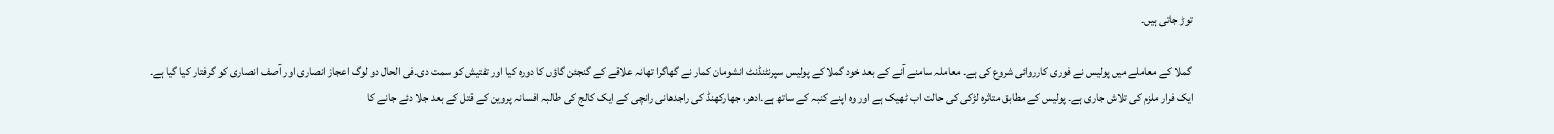توڑ جاتی ہیں۔

 گملا کے معاملے میں پولیس نے فوری کارروائی شروع کی ہے۔ معاملہ سامنے آنے کے بعد خود گملا کے پولیس سپرنٹنڈنٹ انشومان کمار نے گھاگرا تھانہ علاقے کے گنجئن گاؤں کا دورہ کیا اور تفتیش کو سمت دی۔فی الحال دو لوگ اعجاز انصاری اور آصف انصاری کو گرفتار کیا گیا ہے۔ ایک فرار ملزم کی تلاش جاری ہے۔ پولیس کے مطابق متاثرہ لڑکی کی حالت اب ٹھیک ہے اور وہ اپنے کنبہ کے ساتھ ہے۔ادھر، جھارکھنڈ کی راجدھانی رانچی کے ایک کالج کی طالبہ افسانہ پروین کے قتل کے بعد جلا دئے جانے کا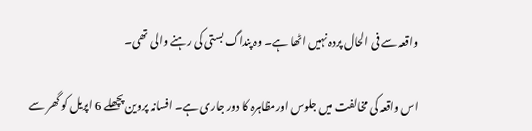واقعہ سے فی الحال پردہ نہیں اٹھا ہے۔ وہ پنداگ بستی کی رہنے والی تھی۔

اس واقعہ کی مخالفت میں جلوس اورمظاہرہ کا دور جاری ہے۔ افسانہ پروین پچھلے 6 اپریل کو گھر سے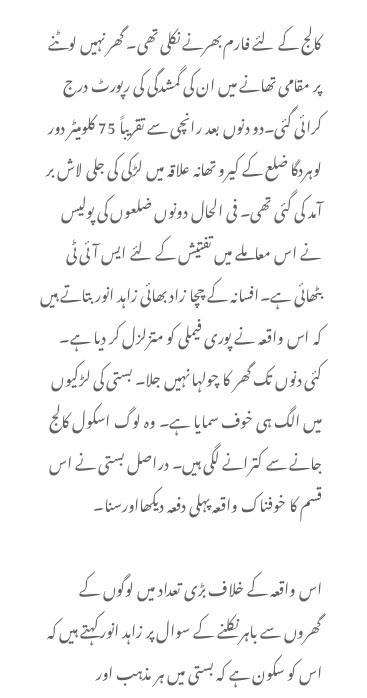کالج کے لئے فارم بھرنے نکلی تھی۔ گھر نہیں لوٹنے پر مقامی تھانے میں ان کی گمشدگی کی رپورٹ درج کرائی گئی۔دو دنوں بعد رانچی سے تقریباً 75 کلومیٹر دور لوہردگا ضلع کے کیرو تھانہ علاقہ میں لڑکی کی جلی لاش بر آمد کی گئی تھی۔ فی الحال دونوں ضلعوں کی پولیس نے اس معاملے میں تفتیش کے لئے ایس آئی ٹی بٹھائی ہے۔افسانہ کے چچا زاد بھائی زاہد انور بتاتے ہیں کہ اس واقعہ نے پوری فیملی کو متزلزل کر دیا ہے۔ کئی دنوں تک گھر کا چولہا نہیں جلا۔ بستی کی لڑکیوں میں الگ ہی خوف سمایا ہے۔ وہ لوگ اسکول کالج جانے سے کترانے لگی ہیں۔ دراصل بستی نے اس قسم کا خوفناک واقعہ پہلی دفعہ دیکھااورسنا۔

اس واقعہ کے خلاف بڑی تعداد میں لوگوں کے گھروں سے باہر نکلنے کے سوال پر زاہد انور کہتے ہیں کہ اس کو سکون ہے کہ بستی میں ہر مذہب اور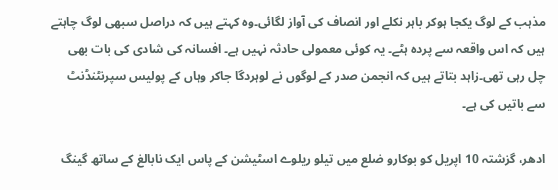مذہب کے لوگ یکجا ہوکر باہر نکلے اور انصاف کی آواز لگائی۔وہ کہتے ہیں کہ دراصل سبھی لوگ چاہتے ہیں کہ اس واقعہ سے پردہ ہٹے۔ یہ کوئی معمولی حادثہ نہیں ہے۔ افسانہ کی شادی کی بات بھی چل رہی تھی۔زاہد بتاتے ہیں کہ انجمن صدر کے لوگوں نے لوہردگا جاکر وہاں کے پولیس سپرنٹنڈنٹ سے باتیں کی ہے۔

ادھر، گزشتہ 10 اپریل کو بوکارو ضلع میں تیلو ریلوے اسٹیشن کے پاس ایک نابالغ کے ساتھ گینگ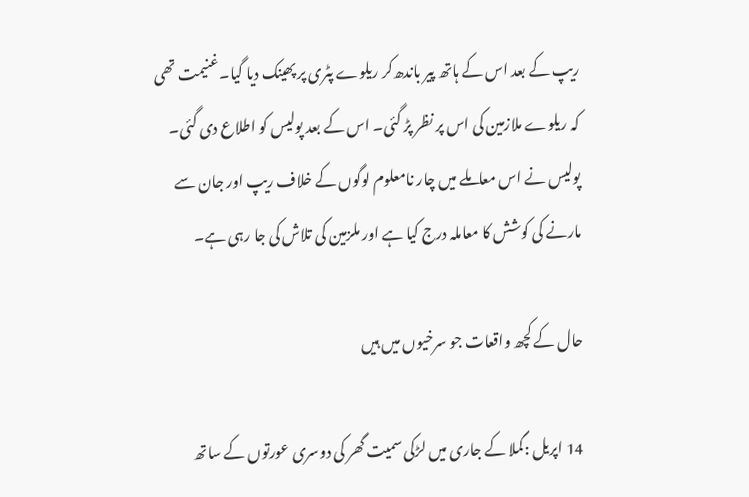ریپ کے بعد اس کے ہاتھ پیر باندھ‌کر ریلوے پٹری پر پھینک دیا گیا۔غنیمت تھی کہ ریلوے ملازمین کی اس پر نظر پڑ گئی۔ اس کے بعد پولیس کو اطلاع دی گئی۔ پولیس نے اس معاملے میں چار نامعلوم لوگوں کے خلاف ریپ اور جان سے مارنے کی کوشش کا معاملہ درج کیا ہے اور ملزمین کی تلاش کی جا رہی ہے۔

حال کے کچھ واقعات جو سرخیوں میں ہیں

14 اپریل :گملا کے جاری میں لڑکی سمیت گھر کی دوسری عورتوں کے ساتھ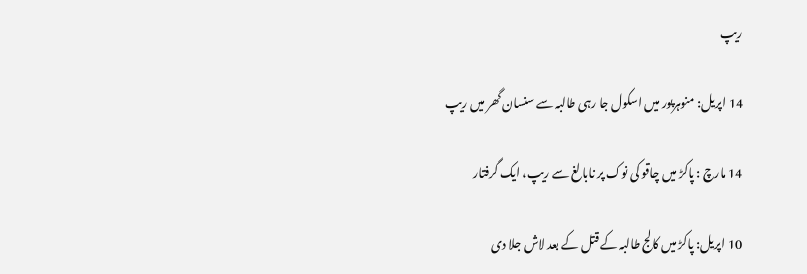ریپ

14 اپریل: منوہرپور میں اسکول جا رہی طالبہ سے سنسان گھر میں ریپ

14 مارچ : پاکڑ میں چاقو کی نوک پر نابالغ سے ریپ، ایک گرفتار

10 اپریل: پاکڑ میں کالج طالبہ کے قتل کے بعد لاش جلا دی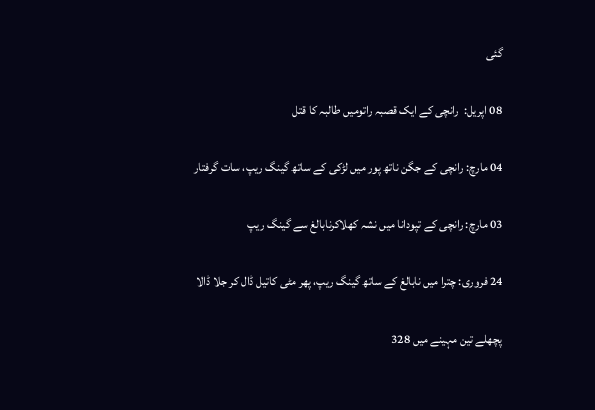گئی

08 اپریل:  رانچی کے ایک قصبہ راتومیں طالبہ کا قتل

04 مارچ: رانچی کے جگن ناتھ پور میں لڑکی کے ساتھ گینگ ریپ، سات گرفتار

03 مارچ: رانچی کے تپودانا میں نشہ کھلاکرنابالغ سے گینگ ریپ

24 فروری: چترا میں نابالغ کے ساتھ گینگ ریپ، پھر مٹی کاتیل ڈال کر جلا ڈالا

پچھلے تین مہینے میں 328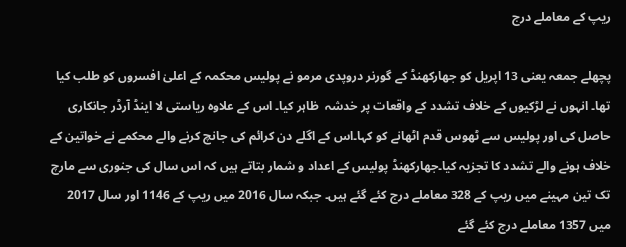ریپ کے معاملے درج

پچھلے جمعہ یعنی 13 اپریل کو جھارکھنڈ کے گورنر دروپدی مرمو نے پولیس محکمہ کے اعلیٰ افسروں کو طلب کیا تھا۔ انہوں نے لڑکیوں کے خلاف تشدد کے واقعات پر خدشہ  ظاہر کیا۔ اس کے علاوہ ریاستی لا اینڈ آرڈر جانکاری حاصل کی اور پولیس سے ٹھوس قدم اٹھانے کو کہا۔اس کے اگلے دن کرائم کی جانچ کرنے والے محکمے نے خواتین کے خلاف ہونے والے تشدد کا تجزیہ کیا۔جھارکھنڈ پولیس کے اعداد و شمار بتاتے ہیں کہ اس سال کی جنوری سے مارچ تک تین مہینے میں ریپ کے 328 معاملے درج کئے گئے ہیں۔ جبکہ سال 2016 میں ریپ کے 1146 اور سال 2017 میں 1357 معاملے درج کئے گئے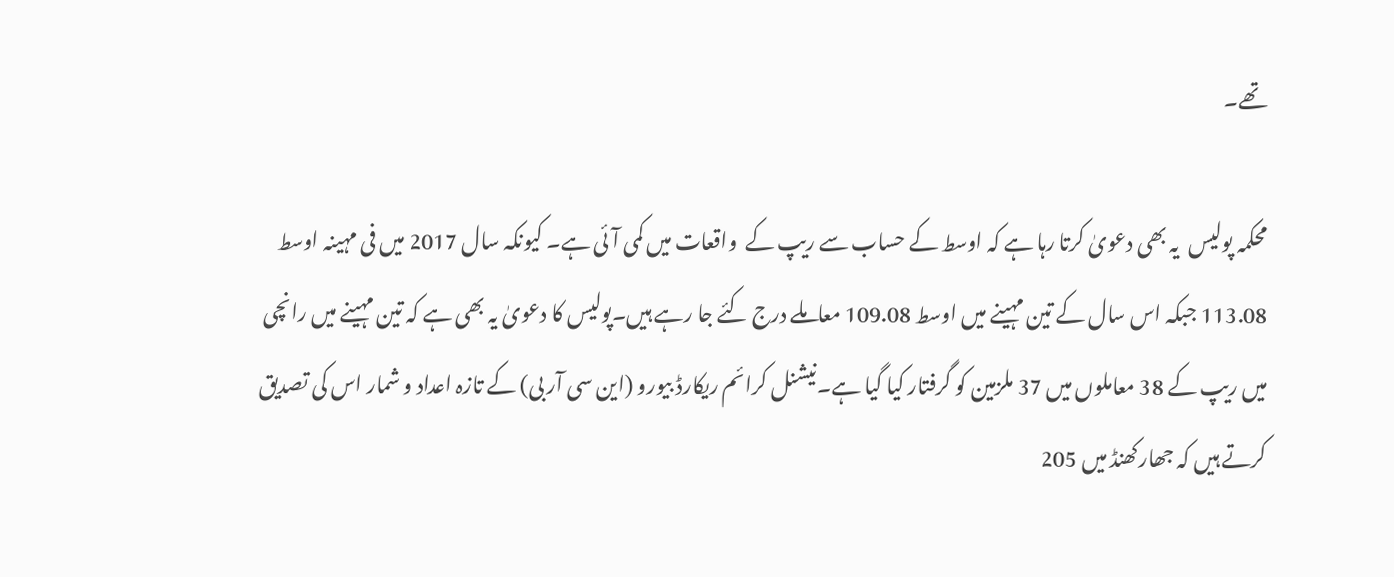تھے۔

محکمہ پولیس  یہ بھی دعویٰ کرتا رہا ہے کہ اوسط کے حساب سے ریپ کے  واقعات میں کمی آئی ہے۔ کیونکہ سال 2017 میں فی مہینہ اوسط 113.08 جبکہ اس سال کے تین مہینے میں اوسط 109.08 معاملے درج کئے جا رہے ہیں۔پولیس کا دعویٰ یہ بھی ہے کہ تین مہینے میں رانچی میں ریپ کے 38 معاملوں میں 37 ملزمین کو گرفتار کیا گیا ہے۔نیشنل کرائم ریکارڈ بیورو (این سی آر بی) کے تازہ اعداد و شمار اس کی تصدیق کرتے ہیں کہ جھارکھنڈ میں 205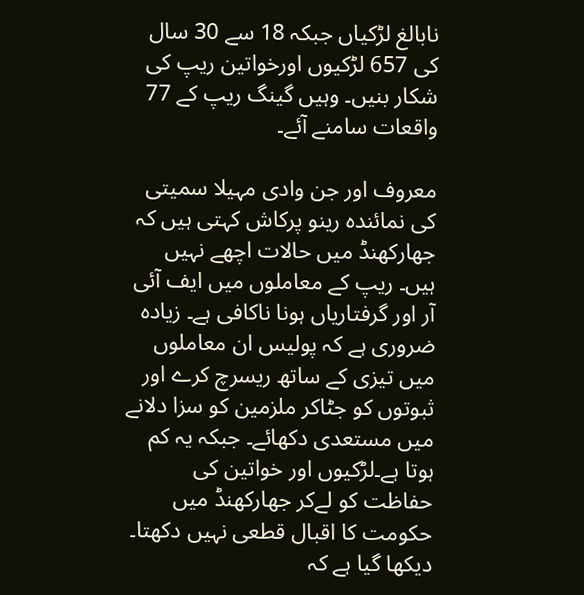نابالغ لڑکیاں جبکہ 18 سے 30 سال کی 657 لڑکیوں اورخواتین ریپ کی شکار بنیں۔ وہیں گینگ ریپ کے 77 واقعات سامنے آئے۔

معروف اور جن وادی مہیلا سمیتی کی نمائندہ رینو پرکاش کہتی ہیں کہ جھارکھنڈ میں حالات اچھے نہیں ہیں۔ ریپ کے معاملوں میں ایف آئی آر اور گرفتاریاں ہونا ناکافی ہے۔ زیادہ ضروری ہے کہ پولیس ان معاملوں میں تیزی کے ساتھ ریسرچ کرے اور ثبوتوں کو جٹاکر ملزمین کو سزا دلانے میں مستعدی دکھائے۔ جبکہ یہ کم ہوتا ہے۔لڑکیوں اور خواتین کی حفاظت کو لےکر جھارکھنڈ میں حکومت کا اقبال قطعی نہیں دکھتا۔ دیکھا گیا ہے کہ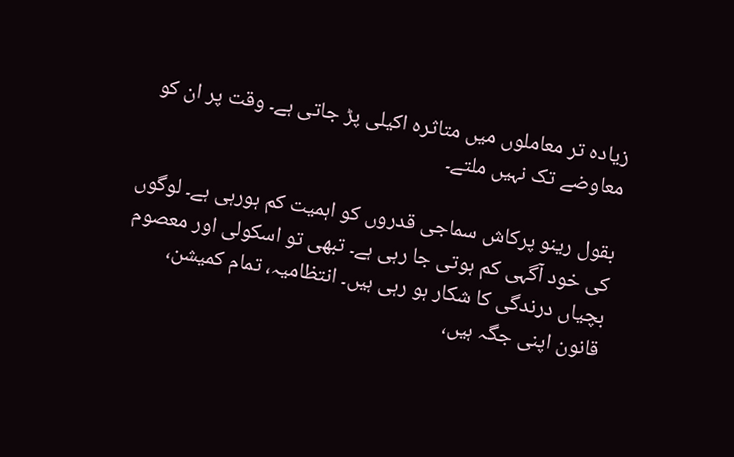زیادہ تر معاملوں میں متاثرہ اکیلی پڑ جاتی ہے۔ وقت پر ان کو معاوضے تک نہیں ملتے۔

بقول رینو پرکاش سماجی قدروں کو اہمیت کم ہورہی ہے۔ لوگوں کی خود آگہی کم ہوتی جا رہی ہے۔ تبھی تو اسکولی اور معصوم بچیاں درندگی کا شکار ہو رہی ہیں۔ انتظامیہ، تمام کمیشن، قانون اپنی جگہ ہیں،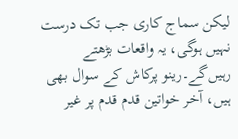لیکن سماج کاری جب تک درست نہیں ہوگی، یہ واقعات بڑھتے رہیں‌گے۔رینو پرکاش کے سوال بھی ہیں، آخر خواتین قدم قدم پر غیر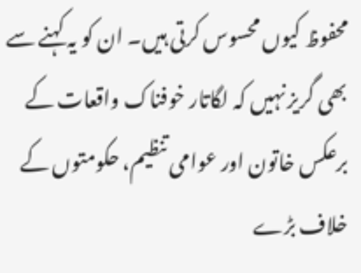محفوظ کیوں محسوس کرتی ہیں۔ ان کو یہ کہنے سے بھی گریز نہیں کہ لگاتار خوفناک واقعات کے برعکس خاتون اور عوامی تنظیم، حکومتوں کے خلاف بڑے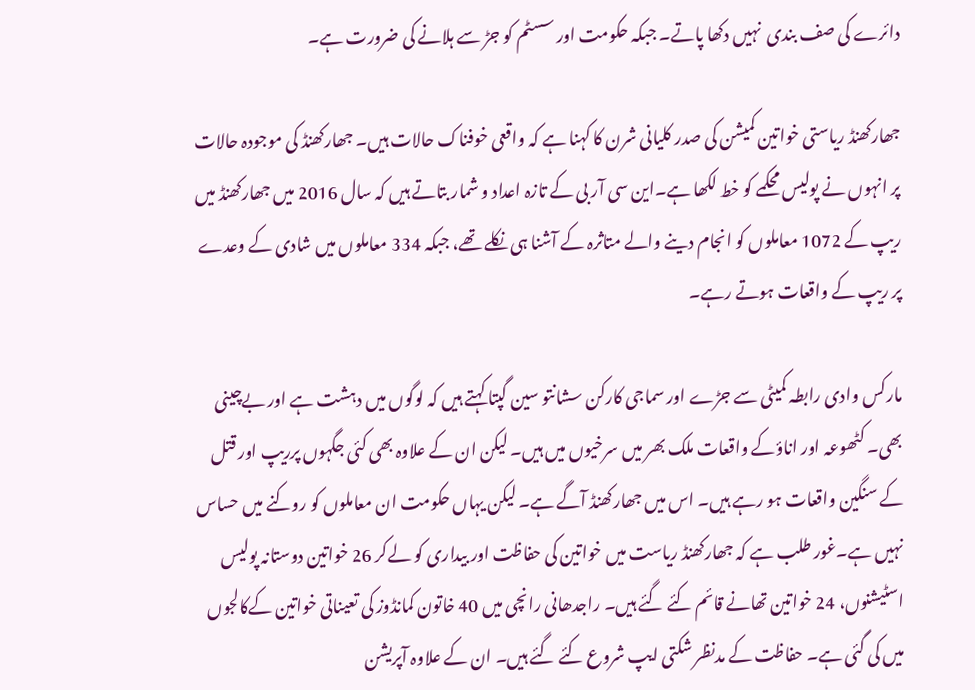دائرے کی صف بندی  نہیں دکھا پاتے۔ جبکہ حکومت اور سسٹم کو جڑ سے ہلانے کی ضرورت ہے۔

جھارکھنڈ ریاستی خواتین کمیشن کی صدر کلیانی شرن کا کہنا ہے کہ واقعی خوفناک حالات ہیں۔ جھارکھنڈ کی موجودہ حالات پر انہوں نے پولیس محکمے کو خط لکھا ہے۔این سی آر بی کے تازہ اعداد و شمار بتاتے ہیں کہ سال 2016 میں جھارکھنڈ میں ریپ کے 1072 معاملوں کو انجام دینے والے متاثرہ کے آشنا ہی نکلے تھے، جبکہ 334 معاملوں میں شادی کے وعدے پر ریپ کے واقعات ہوتے رہے۔

مارکس وادی رابطہ کمیٹی سے جڑے اور سماجی کارکن سشانتو سین گپتا کہتے ہیں کہ لوگوں میں دہشت ہے اور بےچینی بھی۔ کٹھوعہ اور اناؤکے واقعات ملک بھر میں سرخیوں میں ہیں۔ لیکن ان کے علاوہ بھی کئی جگہوں پرریپ اور قتل کے سنگین واقعات ہو رہے ہیں۔ اس میں جھارکھنڈ آگے ہے۔ لیکن یہاں حکومت ان معاملوں کو روکنے میں حساس نہیں ہے۔غور طلب ہے کہ جھارکھنڈ ریاست میں خواتین کی حفاظت اور بیداری کو لےکر 26 خواتین دوستانہ پولیس اسٹیشنوں، 24 خواتین تھانے قائم کئے گئے ہیں۔ راجدھانی رانچی میں 40 خاتون کمانڈوز کی تعیناتی خواتین کےکالجوں میں کی گئی ہے۔ حفاظت کے مدنظر شکتی ایپ شروع کئے گئے ہیں۔ ان کے علاوہ آپریشن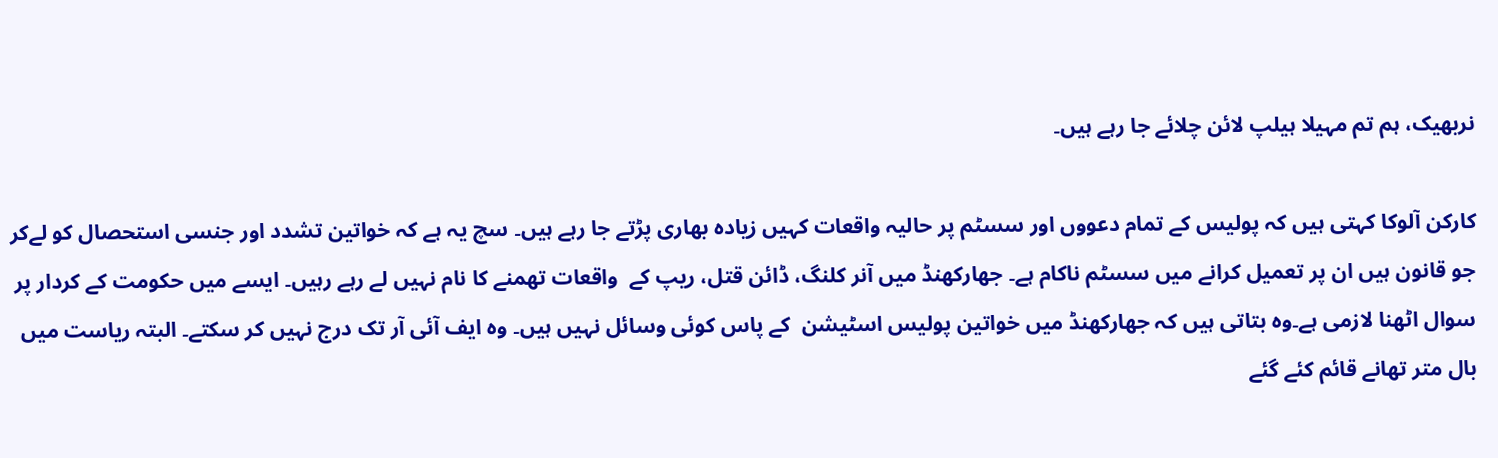نربھیک، ہم تم مہیلا ہیلپ لائن چلائے جا رہے ہیں۔

کارکن آلوکا کہتی ہیں کہ پولیس کے تمام دعووں اور سسٹم پر حالیہ واقعات کہیں زیادہ بھاری پڑتے جا رہے ہیں۔ سچ یہ ہے کہ خواتین تشدد اور جنسی استحصال کو لےکر جو قانون ہیں ان پر تعمیل کرانے میں سسٹم ناکام ہے۔ جھارکھنڈ میں آنر کلنگ، ڈائن قتل، ریپ کے  واقعات تھمنے کا نام نہیں لے رہے رہیں۔ ایسے میں حکومت کے کردار پر سوال اٹھنا لازمی ہے۔وہ بتاتی ہیں کہ جھارکھنڈ میں خواتین پولیس اسٹیشن  کے پاس کوئی وسائل نہیں ہیں۔ وہ ایف آئی آر تک درج نہیں کر سکتے۔ البتہ ریاست میں بال متر تھانے قائم کئے گئے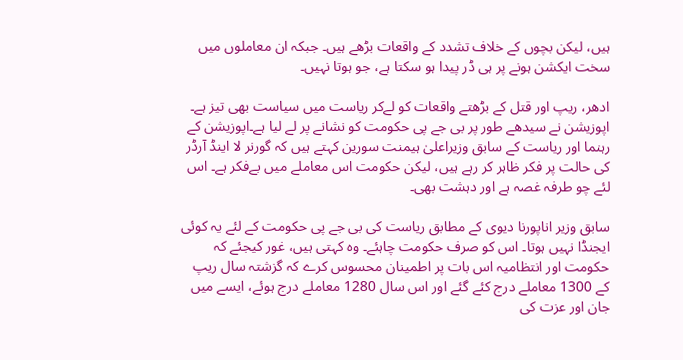ہیں، لیکن بچوں کے خلاف تشدد کے واقعات بڑھے ہیں۔ جبکہ ان معاملوں میں سخت ایکشن ہونے پر ہی ڈر پیدا ہو سکتا ہے، جو ہوتا نہیں۔

ادھر، ریپ اور قتل کے بڑھتے واقعات کو لےکر ریاست میں سیاست بھی تیز ہے۔ اپوزیشن نے سیدھے طور پر بی جے پی حکومت کو نشانے پر لے لیا ہے۔اپوزیشن کے رہنما اور ریاست کے سابق وزیراعلیٰ ہیمنت سورین کہتے ہیں کہ گورنر لا اینڈ آرڈر کی حالت پر فکر ظاہر کر رہے ہیں، لیکن حکومت اس معاملے میں بےفکر ہے۔ اس لئے چو طرفہ غصہ ہے اور دہشت بھی۔

سابق وزیر اناپورنا دیوی کے مطابق ریاست کی بی جے پی حکومت کے لئے یہ کوئی ایجنڈا نہیں ہوتا۔ اس کو صرف حکومت چاہئے۔ وہ کہتی ہیں، غور کیجئے کہ حکومت اور انتظامیہ اس بات پر اطمینان محسوس کرے کہ گزشتہ سال ریپ کے 1300 معاملے درج کئے گئے اور اس سال 1280 معاملے درج ہوئے، ایسے میں جان اور عزت کی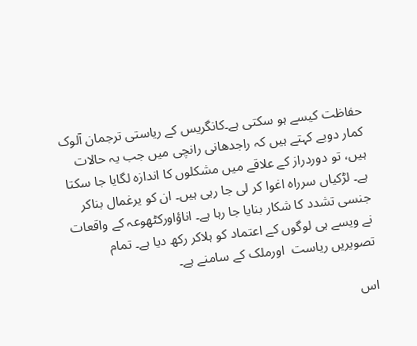حفاظت کیسے ہو سکتی ہے۔کانگریس کے ریاستی ترجمان آلوک کمار دوبے کہتے ہیں کہ راجدھانی رانچی میں جب یہ حالات ہیں، تو دوردراز کے علاقے میں مشکلوں کا اندازہ لگایا جا سکتا ہے۔ لڑکیاں سرراہ اغوا کر لی جا رہی ہیں۔ ان کو یرغمال بناکر جنسی تشدد کا شکار بنایا جا رہا ہے۔ اناؤاورکٹھوعہ کے واقعات نے ویسے ہی لوگوں کے اعتماد کو ہلاکر رکھ دیا ہے۔ تمام تصویریں ریاست  اورملک کے سامنے ہے۔

اس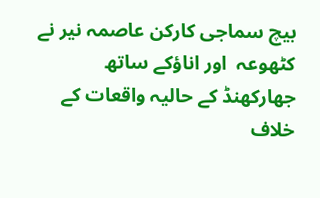بیچ سماجی کارکن عاصمہ نیر نے کٹھوعہ  اور اناؤکے ساتھ جھارکھنڈ کے حالیہ واقعات کے خلاف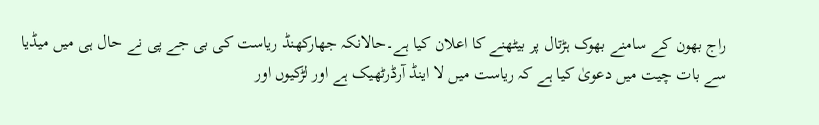راج بھون کے سامنے بھوک ہڑتال پر بیٹھنے کا اعلان کیا ہے۔حالانکہ جھارکھنڈ ریاست کی بی جے پی نے حال ہی میں میڈیا سے بات چیت میں دعویٰ کیا ہے کہ ریاست میں لا اینڈ آرڈرٹھیک ہے اور لڑکیوں اور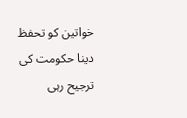خواتین کو تحفظ دینا حکومت کی ترجیح رہی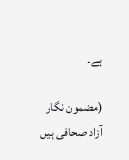ہے۔

(مضمون نگار آزاد صحافی ہیں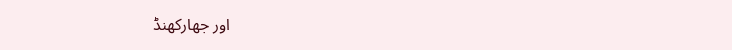اور جھارکھنڈ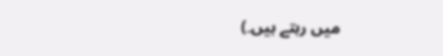میں رہتے ہیں۔)